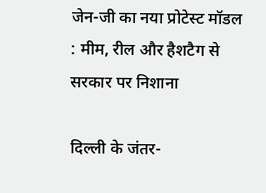जेन-जी का नया प्रोटेस्ट मॉडल : मीम, रील और हैशटैग से सरकार पर निशाना

दिल्ली के जंतर-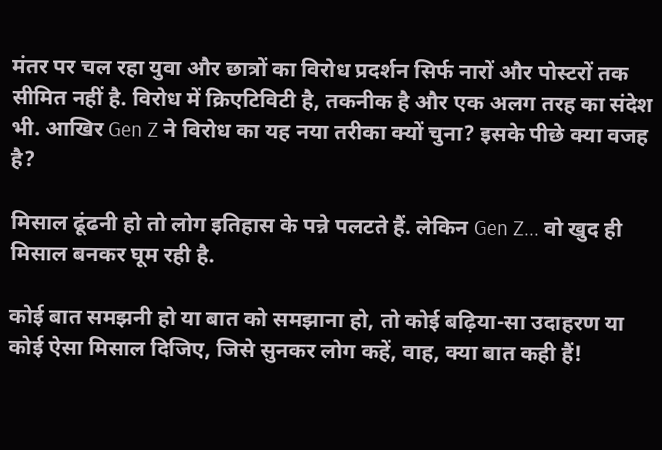मंतर पर चल रहा युवा और छात्रों का विरोध प्रदर्शन सिर्फ नारों और पोस्टरों तक सीमित नहीं है. विरोध में क्रिएटिविटी है, तकनीक है और एक अलग तरह का संदेश भी. आखिर Gen Z ने विरोध का यह नया तरीका क्यों चुना? इसके पीछे क्या वजह है?

मिसाल ढूंढनी हो तो लोग इतिहास के पन्ने पलटते हैं. लेकिन Gen Z... वो खुद ही मिसाल बनकर घूम रही है.

कोई बात समझनी हो या बात को समझाना हो, तो कोई बढ़िया-सा उदाहरण या कोई ऐसा मिसाल दिजिए, जिसे सुनकर लोग कहें, वाह, क्या बात कही हैं!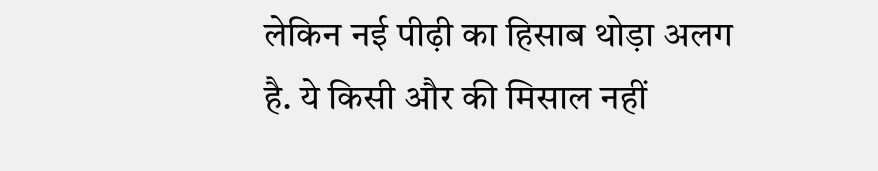लेकिन नई पीढ़ी का हिसाब थोड़ा अलग है. ये किसी और की मिसाल नहीं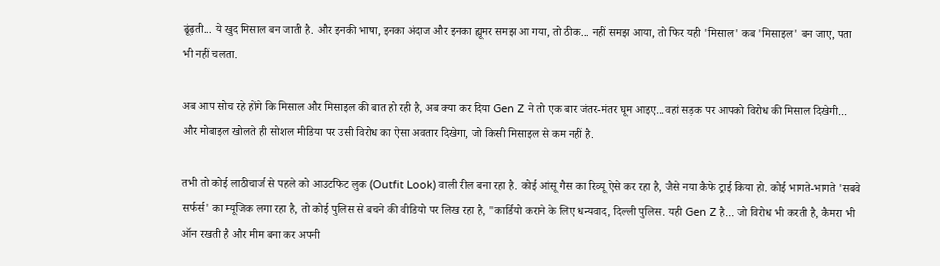ढूंढ़ती... ये खुद मिसाल बन जाती है. और इनकी भाषा, इनका अंदाज और इनका ह्यूमर समझ आ गया, तो ठीक... नहीं समझ आया, तो फिर यही 'मिसाल' कब 'मिसाइल' बन जाए, पता भी नहीं चलता.

अब आप सोच रहे होंगे कि मिसाल और मिसाइल की बात हो रही है, अब क्या कर दिया Gen Z ने तो एक बार जंतर-मंतर घूम आइए...वहां सड़क पर आपको विरोध की मिसाल दिखेगी... और मोबाइल खोलते ही सोशल मीडिया पर उसी विरोध का ऐसा अवतार दिखेगा, जो किसी मिसाइल से कम नहीं है.

तभी तो कोई लाठीचार्ज से पहले को आउटफिट लुक (Outfit Look) वाली रील बना रहा है. कोई आंसू गैस का रिव्यू ऐसे कर रहा है, जैसे नया कैफे ट्राई किया हो. कोई भागते-भागते 'सबवे सर्फर्स' का म्यूजिक लगा रहा है, तो कोई पुलिस से बचने की वीडियो पर लिख रहा है, "कार्डियो कराने के लिए धन्यवाद, दिल्ली पुलिस. यही Gen Z है... जो विरोध भी करती है, कैमरा भी ऑन रखती है और मीम बना कर अपनी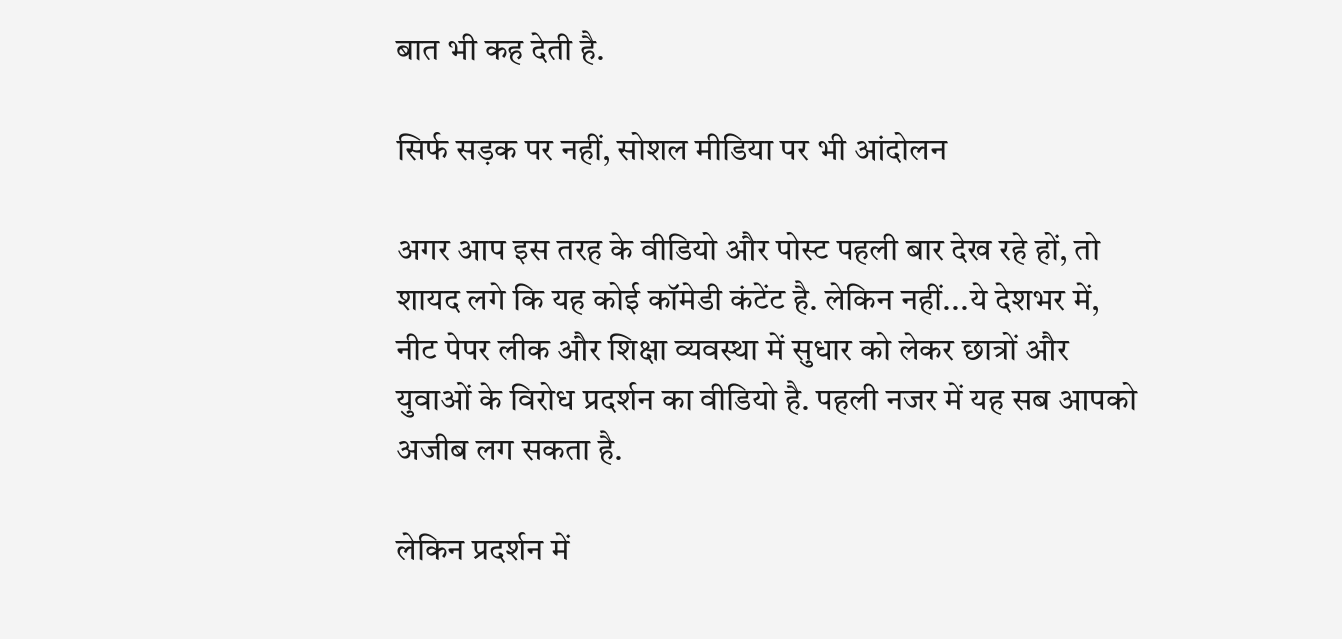बात भी कह देती है.

सिर्फ सड़क पर नहीं, सोशल मीडिया पर भी आंदोलन

अगर आप इस तरह के वीडियो और पोस्ट पहली बार देख रहे हों, तो शायद लगे कि यह कोई कॉमेडी कंटेंट है. लेकिन नहीं...ये देशभर में, नीट पेपर लीक और शिक्षा व्यवस्था में सुधार को लेकर छात्रों और युवाओं के विरोध प्रदर्शन का वीडियो है. पहली नजर में यह सब आपको अजीब लग सकता है.

लेकिन प्रदर्शन में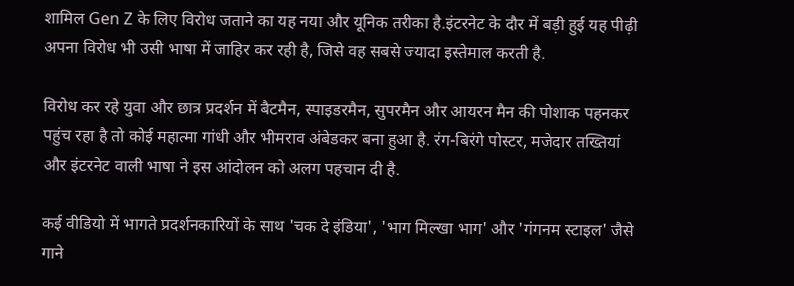शामिल Gen Z के लिए विरोध जताने का यह नया और यूनिक तरीका है.इंटरनेट के दौर में बड़ी हुई यह पीढ़ी अपना विरोध भी उसी भाषा में जाहिर कर रही है, जिसे वह सबसे ज्यादा इस्तेमाल करती है.

विरोध कर रहे युवा और छात्र प्रदर्शन में बैटमैन, स्पाइडरमैन, सुपरमैन और आयरन मैन की पोशाक पहनकर पहुंच रहा है तो कोई महात्मा गांधी और भीमराव अंबेडकर बना हुआ है. रंग-बिरंगे पोस्टर, मजेदार तख्तियां और इंटरनेट वाली भाषा ने इस आंदोलन को अलग पहचान दी है.

कई वीडियो में भागते प्रदर्शनकारियों के साथ 'चक दे इंडिया', 'भाग मिल्खा भाग' और 'गंगनम स्टाइल' जैसे गाने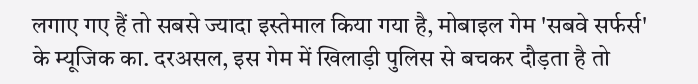लगाए गए हैं तो सबसे ज्यादा इस्तेमाल किया गया है, मोबाइल गेम 'सबवे सर्फर्स' के म्यूजिक का. दरअसल, इस गेम में खिलाड़ी पुलिस से बचकर दौड़ता है तो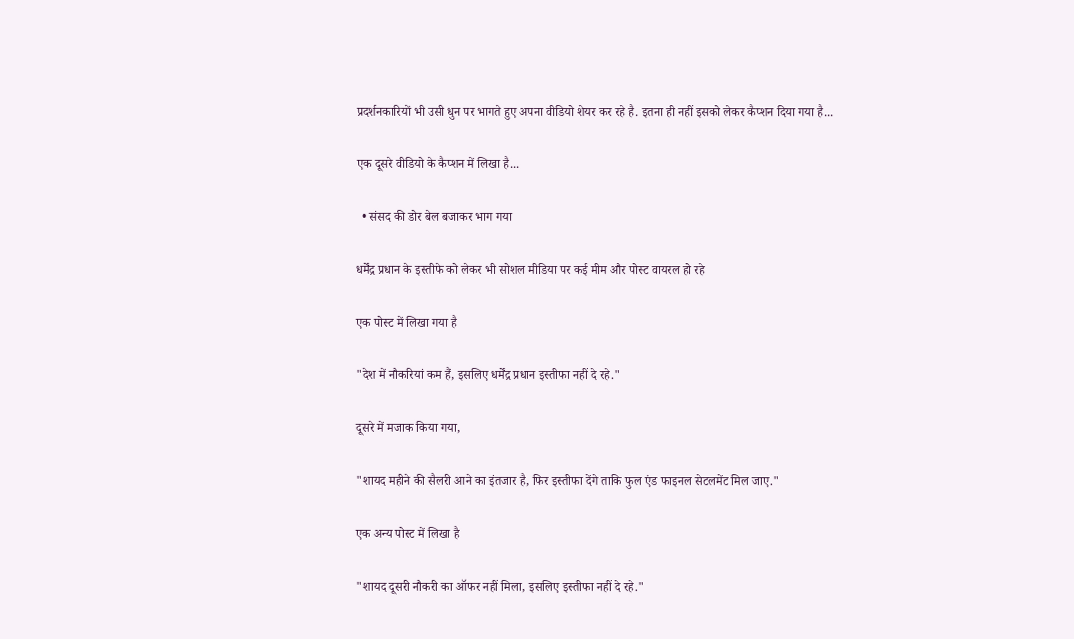प्रदर्शनकारियों भी उसी धुन पर भागते हुए अपना वीडियो शेयर कर रहे है. इतना ही नहीं इसको लेकर कैप्शन दिया गया है...

एक दूसरे वीडियो के कैप्शन में लिखा है...

  • संसद की डोर बेल बजाकर भाग गया

धर्मेंद्र प्रधान के इस्तीफे को लेकर भी सोशल मीडिया पर कई मीम और पोस्ट वायरल हो रहे

एक पोस्ट में लिखा गया है

"देश में नौकरियां कम हैं, इसलिए धर्मेंद्र प्रधान इस्तीफा नहीं दे रहे."

दूसरे में मजाक किया गया,

"शायद महीने की सैलरी आने का इंतजार है, फिर इस्तीफा देंगे ताकि फुल एंड फाइनल सेटलमेंट मिल जाए."

एक अन्य पोस्ट में लिखा है

"शायद दूसरी नौकरी का ऑफर नहीं मिला, इसलिए इस्तीफा नहीं दे रहे."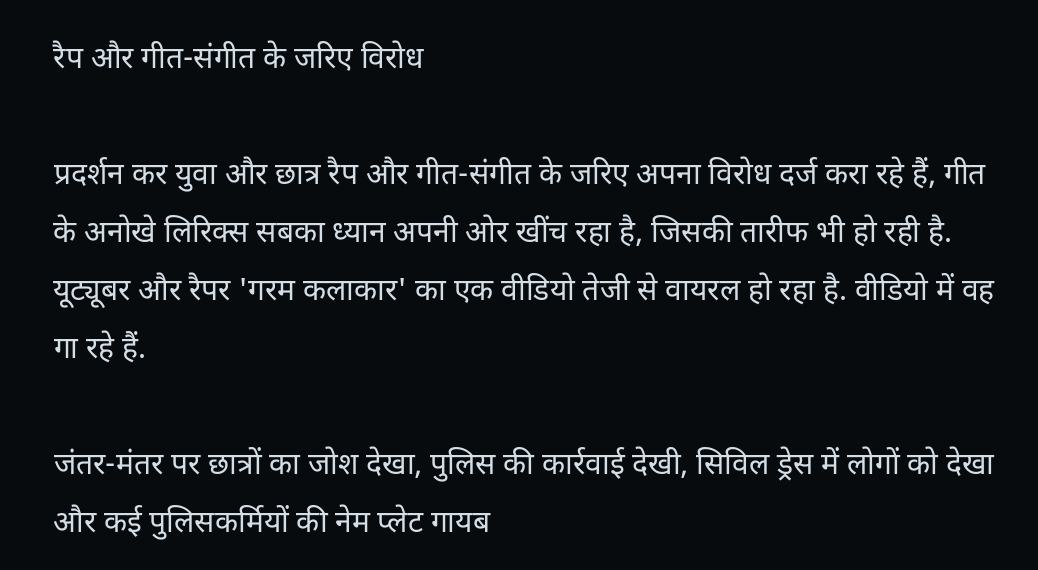रैप और गीत-संगीत के जरिए विरोध

प्रदर्शन कर युवा और छात्र रैप और गीत-संगीत के जरिए अपना विरोध दर्ज करा रहे हैं, गीत के अनोखे लिरिक्स सबका ध्यान अपनी ओर खींच रहा है, जिसकी तारीफ भी हो रही है. यूट्यूबर और रैपर 'गरम कलाकार' का एक वीडियो तेजी से वायरल हो रहा है. वीडियो में वह गा रहे हैं.

जंतर-मंतर पर छात्रों का जोश देखा, पुलिस की कार्रवाई देखी, सिविल ड्रेस में लोगों को देखा और कई पुलिसकर्मियों की नेम प्लेट गायब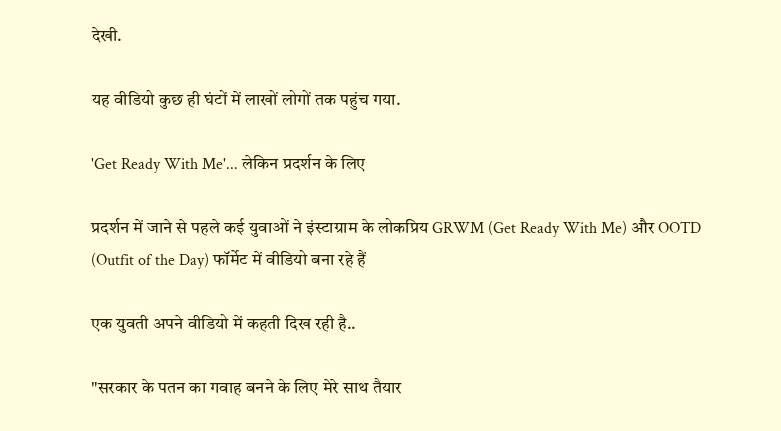देखी.

यह वीडियो कुछ ही घंटों में लाखों लोगों तक पहुंच गया.

'Get Ready With Me'... लेकिन प्रदर्शन के लिए

प्रदर्शन में जाने से पहले कई युवाओं ने इंस्टाग्राम के लोकप्रिय GRWM (Get Ready With Me) और OOTD (Outfit of the Day) फॉर्मेट में वीडियो बना रहे हैं

एक युवती अपने वीडियो में कहती दिख रही है..

"सरकार के पतन का गवाह बनने के लिए मेरे साथ तैयार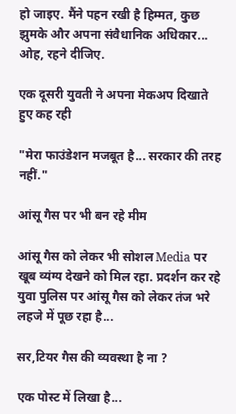हो जाइए. मैंने पहन रखी है हिम्मत, कुछ झुमके और अपना संवैधानिक अधिकार... ओह, रहने दीजिए.

एक दूसरी युवती ने अपना मेकअप दिखाते हुए कह रही

"मेरा फाउंडेशन मजबूत है... सरकार की तरह नहीं."

आंसू गैस पर भी बन रहे मीम

आंसू गैस को लेकर भी सोशल Media पर खूब व्यंग्य देखने को मिल रहा. प्रदर्शन कर रहे युवा पुलिस पर आंसू गैस को लेकर तंज भरे लहजे में पूछ रहा है...

सर,टियर गैस की व्यवस्था है ना ?

एक पोस्ट में लिखा है...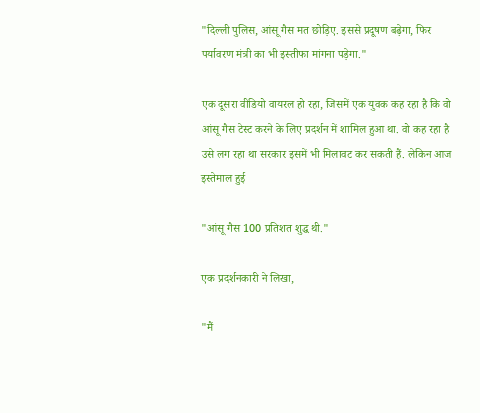"दिल्ली पुलिस, आंसू गैस मत छोड़िए. इससे प्रदूषण बढ़ेगा, फिर पर्यावरण मंत्री का भी इस्तीफा मांगना पड़ेगा."

एक दूसरा वीडियो वायरल हो रहा, जिसमें एक युवक कह रहा है कि वो आंसू गैस टेस्ट करने के लिए प्रदर्शन में शामिल हुआ था. वो कह रहा है उसे लग रहा था सरकार इसमें भी मिलावट कर सकती हैं. लेकिन आज इस्तेमाल हुई

"आंसू गैस 100 प्रतिशत शुद्ध थी."

एक प्रदर्शनकारी ने लिखा,

"मैं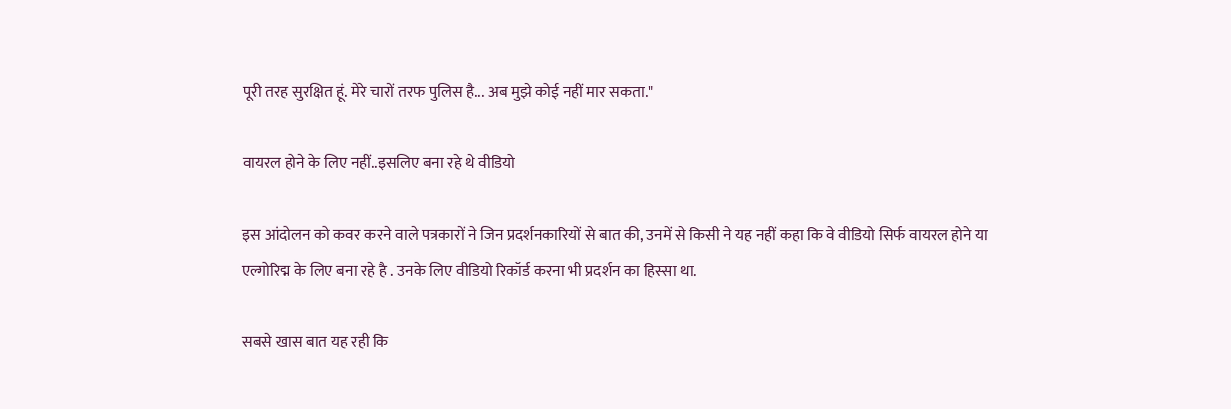पूरी तरह सुरक्षित हूं. मेरे चारों तरफ पुलिस है... अब मुझे कोई नहीं मार सकता."

वायरल होने के लिए नहीं..इसलिए बना रहे थे वीडियो

इस आंदोलन को कवर करने वाले पत्रकारों ने जिन प्रदर्शनकारियों से बात की, उनमें से किसी ने यह नहीं कहा कि वे वीडियो सिर्फ वायरल होने या एल्गोरिद्म के लिए बना रहे है . उनके लिए वीडियो रिकॉर्ड करना भी प्रदर्शन का हिस्सा था.

सबसे खास बात यह रही कि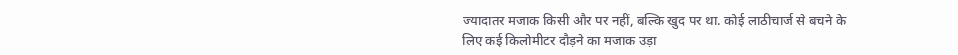ज्यादातर मजाक किसी और पर नहीं, बल्कि खुद पर था. कोई लाठीचार्ज से बचने के लिए कई किलोमीटर दौड़ने का मजाक उड़ा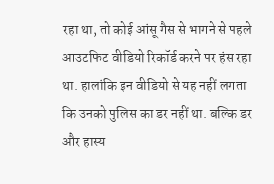रहा था, तो कोई आंसू गैस से भागने से पहले आउटफिट वीडियो रिकॉर्ड करने पर हंस रहा था. हालांकि इन वीडियो से यह नहीं लगता कि उनको पुलिस का डर नहीं था. बल्कि डर और हास्य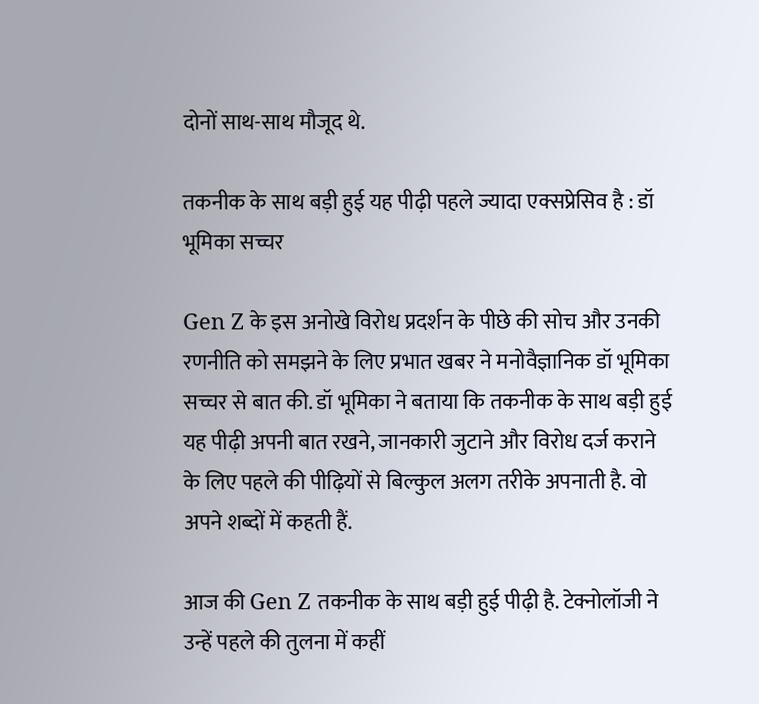दोनों साथ-साथ मौजूद थे.

तकनीक के साथ बड़ी हुई यह पीढ़ी पहले ज्यादा एक्सप्रेसिव है : डॉ भूमिका सच्चर

Gen Z के इस अनोखे विरोध प्रदर्शन के पीछे की सोच और उनकी रणनीति को समझने के लिए प्रभात खबर ने मनोवैज्ञानिक डॉ भूमिका सच्चर से बात की. डॉ भूमिका ने बताया कि तकनीक के साथ बड़ी हुई यह पीढ़ी अपनी बात रखने, जानकारी जुटाने और विरोध दर्ज कराने के लिए पहले की पीढ़ियों से बिल्कुल अलग तरीके अपनाती है. वो अपने शब्दों में कहती हैं.

आज की Gen Z तकनीक के साथ बड़ी हुई पीढ़ी है. टेक्नोलॉजी ने उन्हें पहले की तुलना में कहीं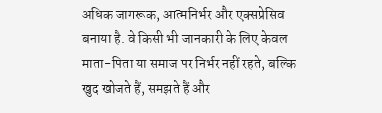अधिक जागरूक, आत्मनिर्भर और एक्सप्रेसिव बनाया है. वे किसी भी जानकारी के लिए केवल माता-पिता या समाज पर निर्भर नहीं रहते, बल्कि खुद खोजते हैं, समझते हैं और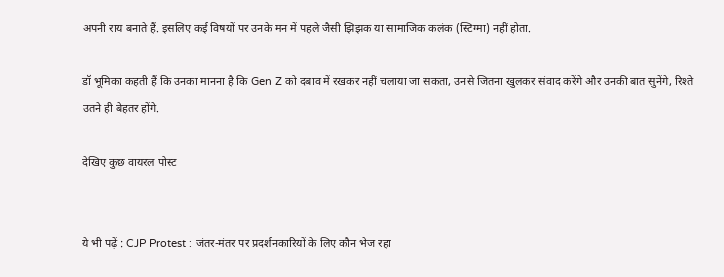अपनी राय बनाते हैं. इसलिए कई विषयों पर उनके मन में पहले जैसी झिझक या सामाजिक कलंक (स्टिग्मा) नहीं होता.

डॉ भूमिका कहती हैं कि उनका मानना है कि Gen Z को दबाव में रखकर नहीं चलाया जा सकता, उनसे जितना खुलकर संवाद करेंगे और उनकी बात सुनेंगे, रिश्ते उतने ही बेहतर होंगे.

देखिए कुछ वायरल पोस्ट


ये भी पढ़ें : CJP Protest : जंतर-मंतर पर प्रदर्शनकारियों के लिए कौन भेज रहा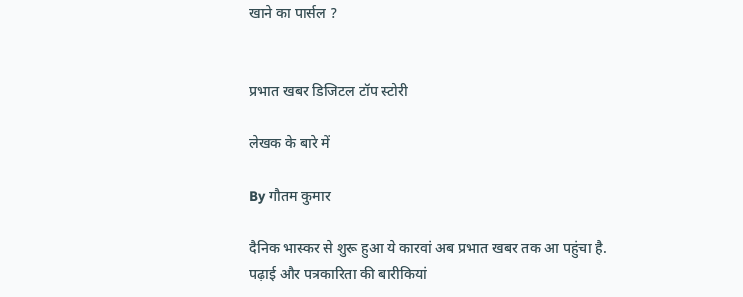खाने का पार्सल ?


प्रभात खबर डिजिटल टॉप स्टोरी

लेखक के बारे में

By गौतम कुमार

दैनिक भास्कर से शुरू हुआ ये कारवां अब प्रभात खबर तक आ पहुंचा है. पढ़ाई और पत्रकारिता की बारीकियां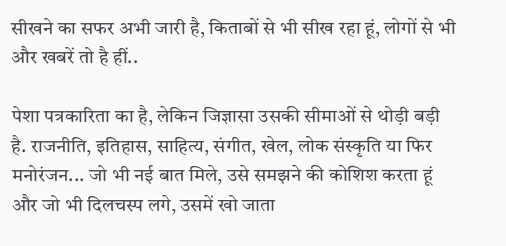सीखने का सफर अभी जारी है, किताबों से भी सीख रहा हूं, लोगों से भी और खबरें तो है हीं..

पेशा पत्रकारिता का है, लेकिन जिज्ञासा उसकी सीमाओं से थोड़ी बड़ी है. राजनीति, इतिहास, साहित्य, संगीत, खेल, लोक संस्कृति या फिर मनोरंजन... जो भी नई बात मिले, उसे समझने की कोशिश करता हूं और जो भी दिलचस्प लगे, उसमें खो जाता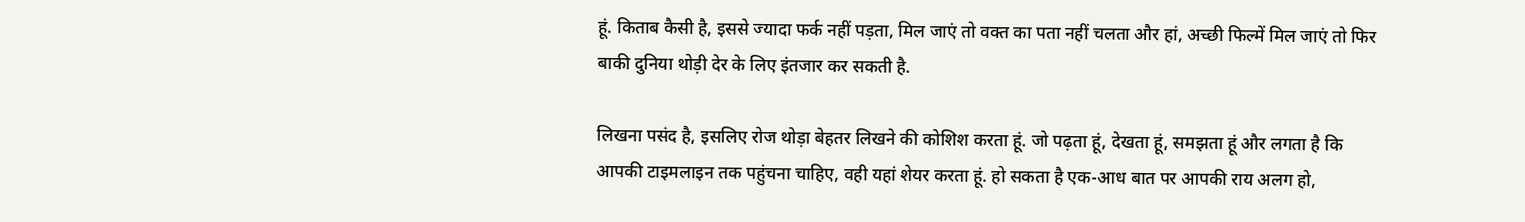हूं. किताब कैसी है, इससे ज्यादा फर्क नहीं पड़ता, मिल जाएं तो वक्त का पता नहीं चलता और हां, अच्छी फिल्में मिल जाएं तो फिर बाकी दुनिया थोड़ी देर के लिए इंतजार कर सकती है.

लिखना पसंद है, इसलिए रोज थोड़ा बेहतर लिखने की कोशिश करता हूं. जो पढ़ता हूं, देखता हूं, समझता हूं और लगता है कि आपकी टाइमलाइन तक पहुंचना चाहिए, वही यहां शेयर करता हूं. हो सकता है एक-आध बात पर आपकी राय अलग हो,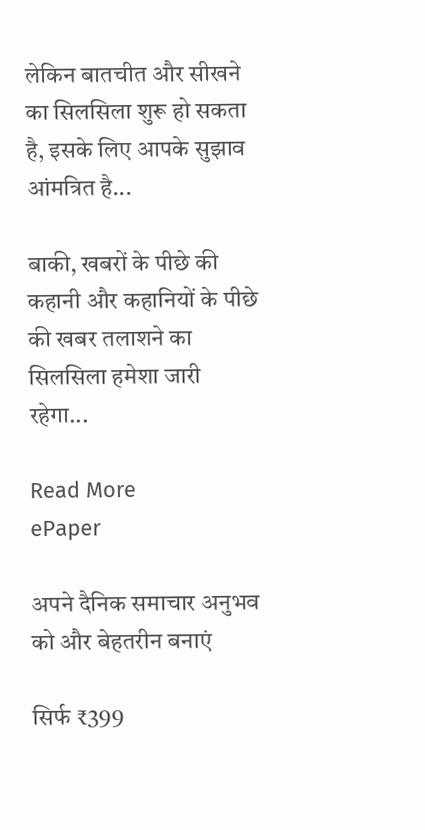लेकिन बातचीत और सीखने का सिलसिला शुरू हो सकता है, इसके लिए आपके सुझाव आंमत्रित है...

बाकी, खबरों के पीछे की कहानी और कहानियों के पीछे की खबर तलाशने का सिलसिला हमेशा जारी रहेगा...

Read More
ePaper

अपने दैनिक समाचार अनुभव को और बेहतरीन बनाएं

सिर्फ ₹399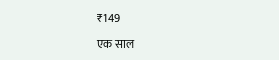₹149

एक साल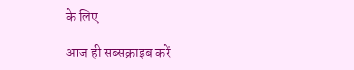के लिए

आज ही सब्सक्राइब करें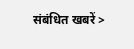संबंधित खबरें >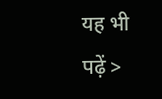यह भी पढ़ें >